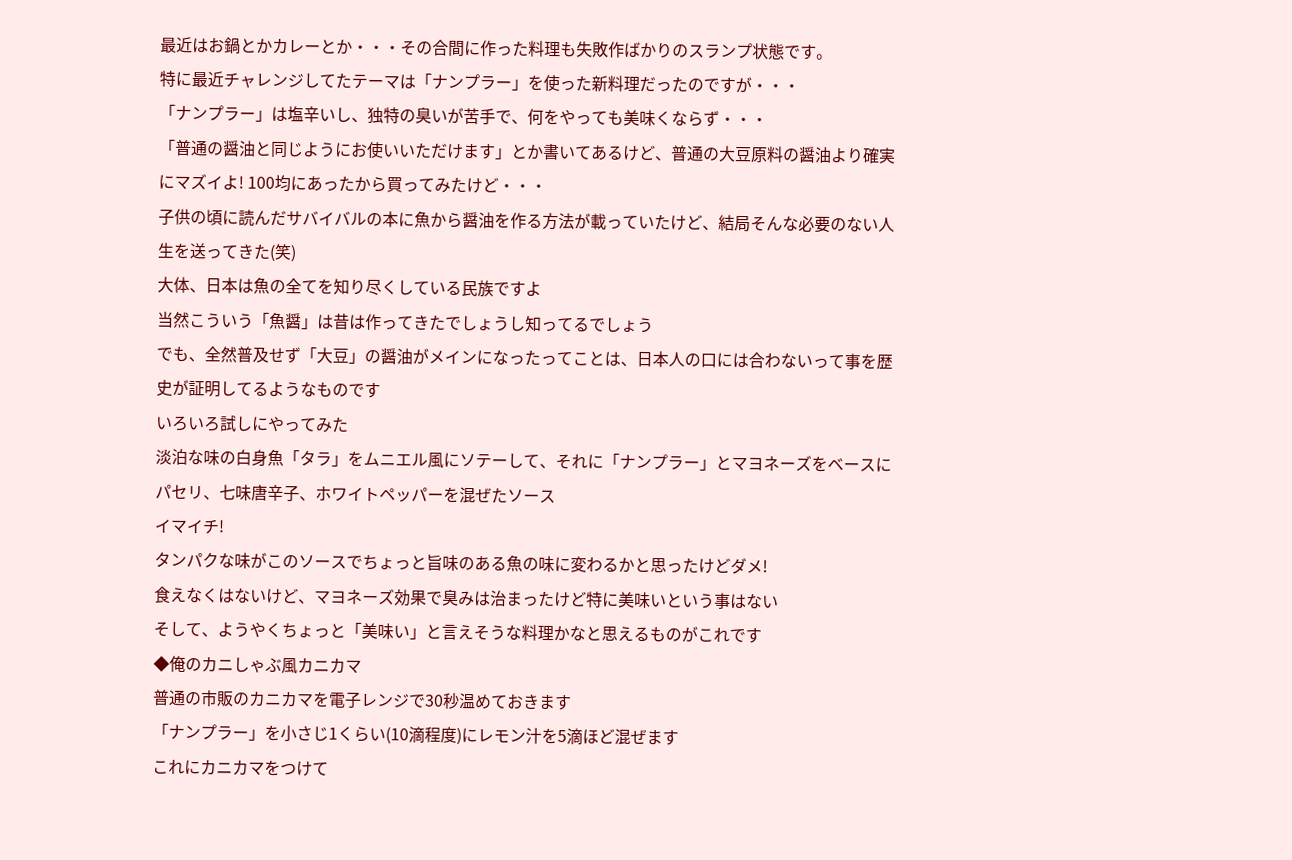最近はお鍋とかカレーとか・・・その合間に作った料理も失敗作ばかりのスランプ状態です。
特に最近チャレンジしてたテーマは「ナンプラー」を使った新料理だったのですが・・・
「ナンプラー」は塩辛いし、独特の臭いが苦手で、何をやっても美味くならず・・・
「普通の醤油と同じようにお使いいただけます」とか書いてあるけど、普通の大豆原料の醤油より確実にマズイよ! 100均にあったから買ってみたけど・・・
子供の頃に読んだサバイバルの本に魚から醤油を作る方法が載っていたけど、結局そんな必要のない人生を送ってきた(笑)
大体、日本は魚の全てを知り尽くしている民族ですよ
当然こういう「魚醤」は昔は作ってきたでしょうし知ってるでしょう
でも、全然普及せず「大豆」の醤油がメインになったってことは、日本人の口には合わないって事を歴史が証明してるようなものです
いろいろ試しにやってみた
淡泊な味の白身魚「タラ」をムニエル風にソテーして、それに「ナンプラー」とマヨネーズをベースにパセリ、七味唐辛子、ホワイトペッパーを混ぜたソース
イマイチ!
タンパクな味がこのソースでちょっと旨味のある魚の味に変わるかと思ったけどダメ!
食えなくはないけど、マヨネーズ効果で臭みは治まったけど特に美味いという事はない
そして、ようやくちょっと「美味い」と言えそうな料理かなと思えるものがこれです
◆俺のカニしゃぶ風カニカマ
普通の市販のカニカマを電子レンジで30秒温めておきます
「ナンプラー」を小さじ1くらい(10滴程度)にレモン汁を5滴ほど混ぜます
これにカニカマをつけて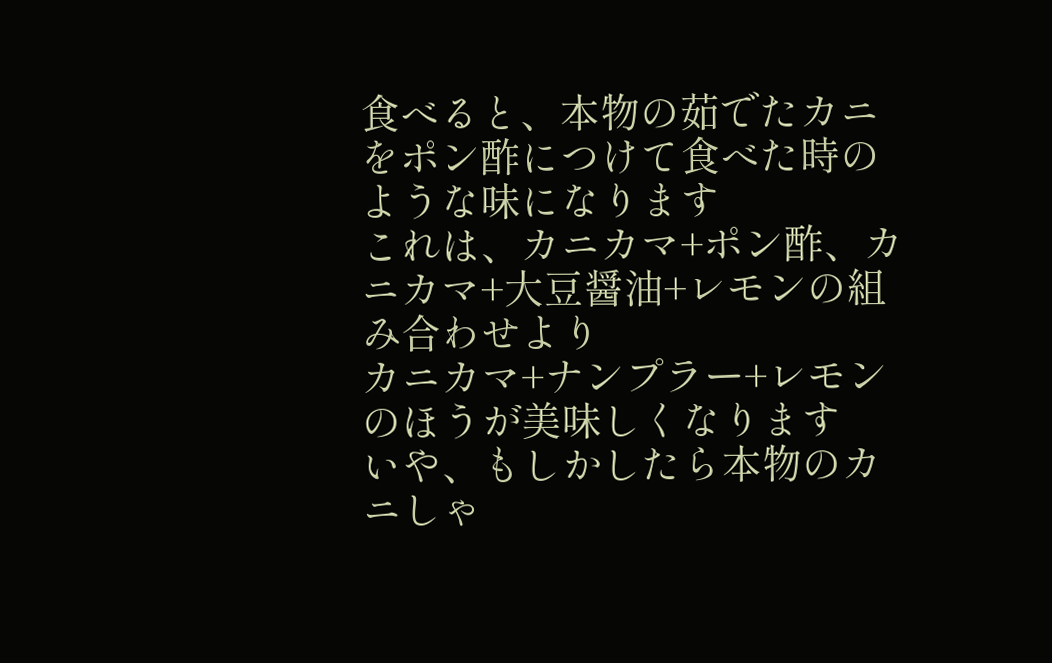食べると、本物の茹でたカニをポン酢につけて食べた時のような味になります
これは、カニカマ+ポン酢、カニカマ+大豆醤油+レモンの組み合わせより
カニカマ+ナンプラー+レモンのほうが美味しくなります
いや、もしかしたら本物のカニしゃ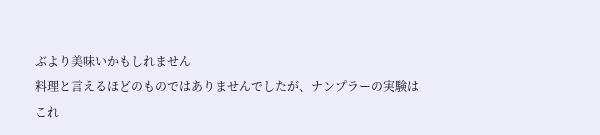ぶより美味いかもしれません
料理と言えるほどのものではありませんでしたが、ナンプラーの実験はこれ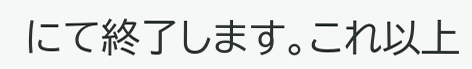にて終了します。これ以上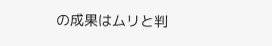の成果はムリと判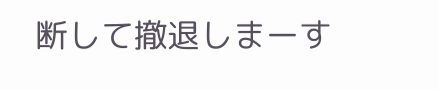断して撤退しまーす